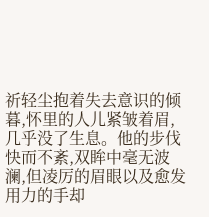祈轻尘抱着失去意识的倾暮,怀里的人儿紧皱着眉,几乎没了生息。他的步伐快而不紊,双眸中毫无波澜,但凌厉的眉眼以及愈发用力的手却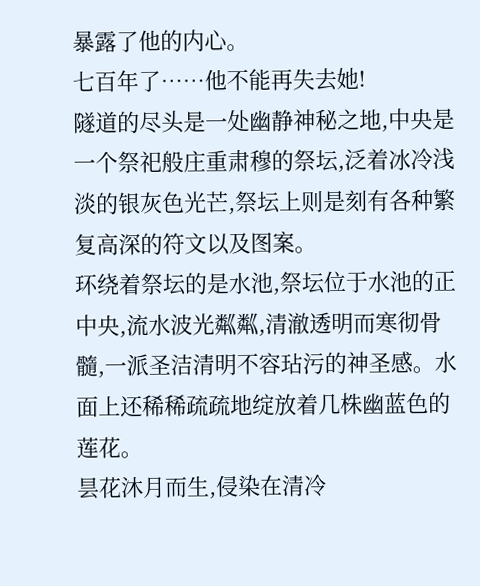暴露了他的内心。
七百年了……他不能再失去她!
隧道的尽头是一处幽静神秘之地,中央是一个祭祀般庄重肃穆的祭坛,泛着冰冷浅淡的银灰色光芒,祭坛上则是刻有各种繁复高深的符文以及图案。
环绕着祭坛的是水池,祭坛位于水池的正中央,流水波光粼粼,清澈透明而寒彻骨髓,一派圣洁清明不容玷污的神圣感。水面上还稀稀疏疏地绽放着几株幽蓝色的莲花。
昙花沐月而生,侵染在清冷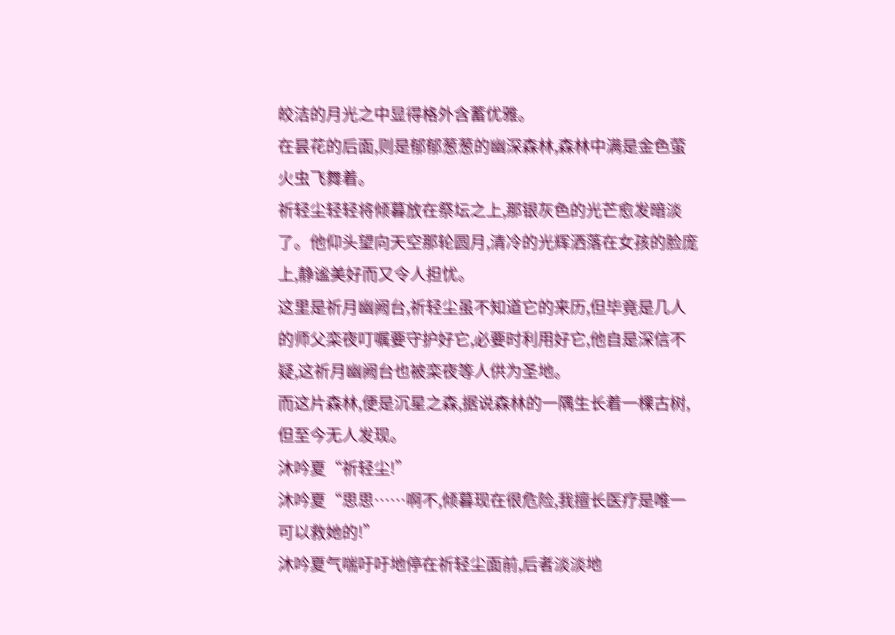皎洁的月光之中显得格外含蓄优雅。
在昙花的后面,则是郁郁葱葱的幽深森林,森林中满是金色萤火虫飞舞着。
祈轻尘轻轻将倾暮放在祭坛之上,那银灰色的光芒愈发暗淡了。他仰头望向天空那轮圆月,清冷的光辉洒落在女孩的脸庞上,静谧美好而又令人担忧。
这里是祈月幽阙台,祈轻尘虽不知道它的来历,但毕竟是几人的师父栾夜叮嘱要守护好它,必要时利用好它,他自是深信不疑,这祈月幽阙台也被栾夜等人供为圣地。
而这片森林,便是沉星之森,据说森林的一隅生长着一棵古树,但至今无人发现。
沐吟夏“祈轻尘!”
沐吟夏“思思……啊不,倾暮现在很危险,我擅长医疗是唯一可以救她的!”
沐吟夏气喘吁吁地停在祈轻尘面前,后者淡淡地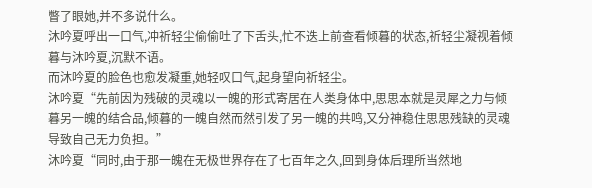瞥了眼她,并不多说什么。
沐吟夏呼出一口气,冲祈轻尘偷偷吐了下舌头,忙不迭上前查看倾暮的状态,祈轻尘凝视着倾暮与沐吟夏,沉默不语。
而沐吟夏的脸色也愈发凝重,她轻叹口气,起身望向祈轻尘。
沐吟夏“先前因为残破的灵魂以一魄的形式寄居在人类身体中,思思本就是灵犀之力与倾暮另一魄的结合品,倾暮的一魄自然而然引发了另一魄的共鸣,又分神稳住思思残缺的灵魂导致自己无力负担。”
沐吟夏“同时,由于那一魄在无极世界存在了七百年之久,回到身体后理所当然地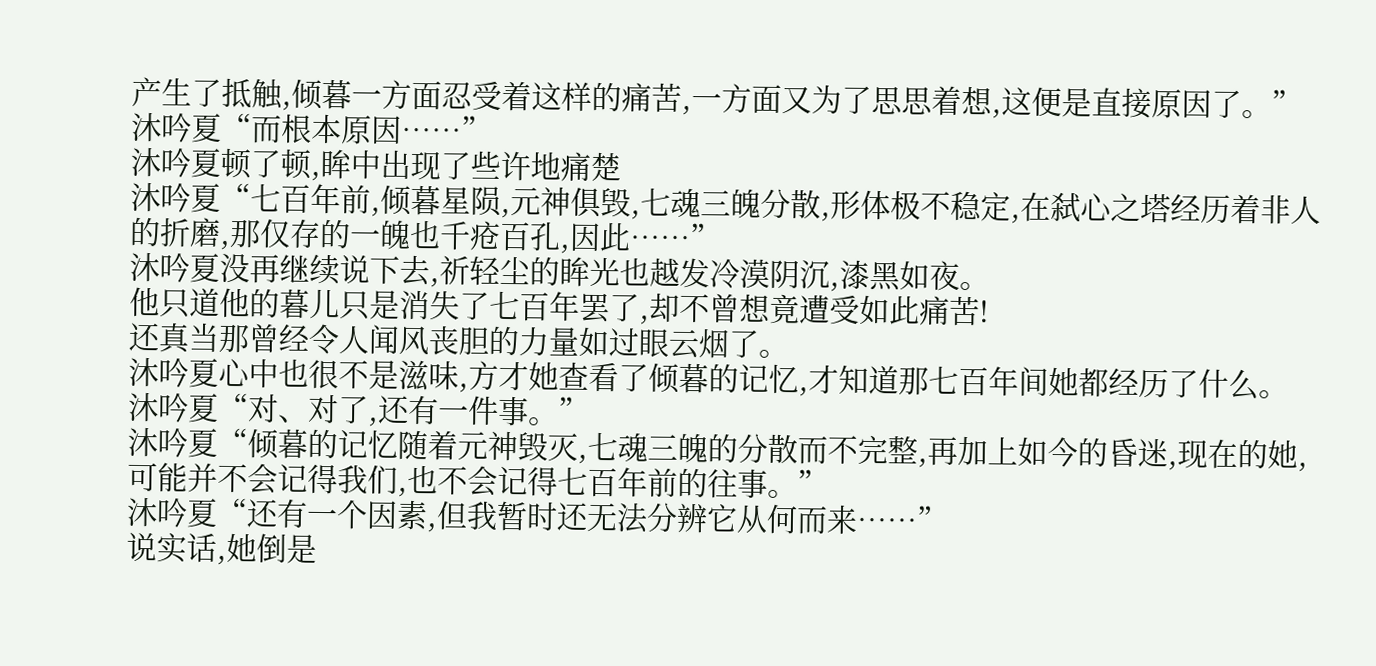产生了抵触,倾暮一方面忍受着这样的痛苦,一方面又为了思思着想,这便是直接原因了。”
沐吟夏“而根本原因……”
沐吟夏顿了顿,眸中出现了些许地痛楚
沐吟夏“七百年前,倾暮星陨,元神俱毁,七魂三魄分散,形体极不稳定,在弑心之塔经历着非人的折磨,那仅存的一魄也千疮百孔,因此……”
沐吟夏没再继续说下去,祈轻尘的眸光也越发冷漠阴沉,漆黑如夜。
他只道他的暮儿只是消失了七百年罢了,却不曾想竟遭受如此痛苦!
还真当那曾经令人闻风丧胆的力量如过眼云烟了。
沐吟夏心中也很不是滋味,方才她查看了倾暮的记忆,才知道那七百年间她都经历了什么。
沐吟夏“对、对了,还有一件事。”
沐吟夏“倾暮的记忆随着元神毁灭,七魂三魄的分散而不完整,再加上如今的昏迷,现在的她,可能并不会记得我们,也不会记得七百年前的往事。”
沐吟夏“还有一个因素,但我暂时还无法分辨它从何而来……”
说实话,她倒是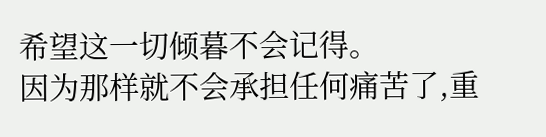希望这一切倾暮不会记得。
因为那样就不会承担任何痛苦了,重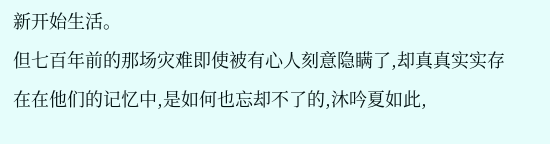新开始生活。
但七百年前的那场灾难即使被有心人刻意隐瞒了,却真真实实存在在他们的记忆中,是如何也忘却不了的,沐吟夏如此,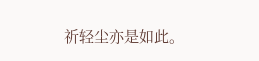祈轻尘亦是如此。